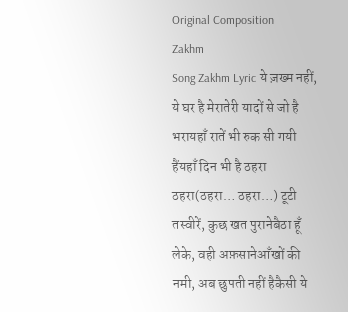Original Composition
Zakhm
Song Zakhm Lyric ये ज़ख्म नहीं, ये घर है मेरातेरी यादों से जो है भरायहाँ रातें भी रुक सी गयी हैंयहाँ दिन भी है ठहरा ठहरा(ठहरा… ठहरा…) टूटी तस्वीरें, कुछ खत पुरानेबैठा हूँ लेके, वही अफ़सानेआँखों की नमी, अब छुपती नहीं हैकैसी ये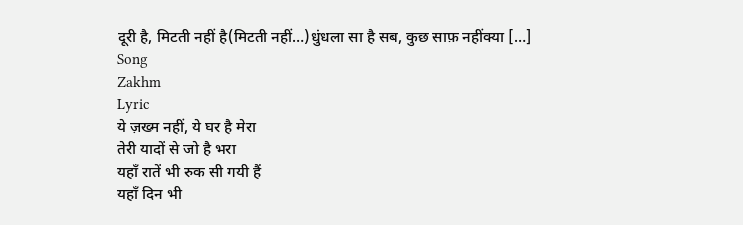दूरी है, मिटती नहीं है(मिटती नहीं…)धुंधला सा है सब, कुछ साफ़ नहींक्या […]
Song
Zakhm
Lyric
ये ज़ख्म नहीं, ये घर है मेरा
तेरी यादों से जो है भरा
यहाँ रातें भी रुक सी गयी हैं
यहाँ दिन भी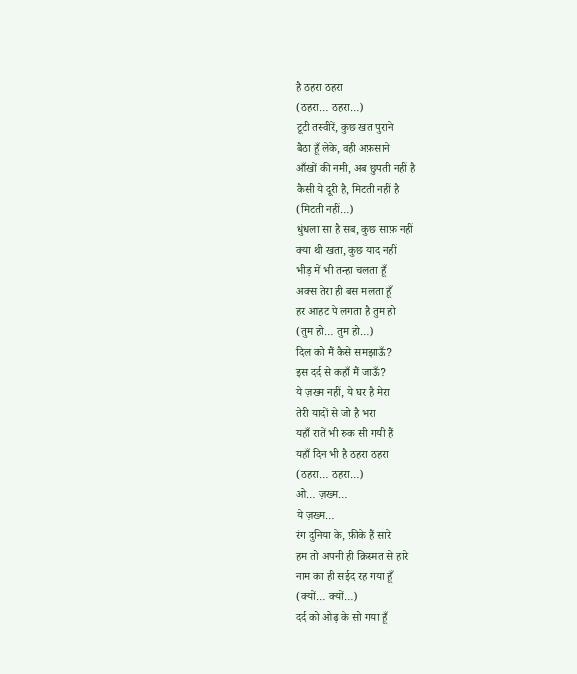है ठहरा ठहरा
(ठहरा… ठहरा…)
टूटी तस्वीरें, कुछ खत पुराने
बैठा हूँ लेके, वही अफ़साने
आँखों की नमी, अब छुपती नहीं है
कैसी ये दूरी है, मिटती नहीं है
(मिटती नहीं…)
धुंधला सा है सब, कुछ साफ़ नहीं
क्या थी खता, कुछ याद नहीं
भीड़ में भी तन्हा चलता हूँ
अक्स तेरा ही बस मलता हूँ
हर आहट पे लगता है तुम हो
(तुम हो… तुम हो…)
दिल को मैं कैसे समझाऊँ?
इस दर्द से कहाँ मैं जाऊँ?
ये ज़ख्म नहीं, ये घर है मेरा
तेरी यादों से जो है भरा
यहाँ रातें भी रुक सी गयी हैं
यहाँ दिन भी है ठहरा ठहरा
(ठहरा… ठहरा…)
ओ… ज़ख्म…
ये ज़ख्म…
रंग दुनिया के, फ़ीके हैं सारे
हम तो अपनी ही क़िस्मत से हारे
नाम का ही सईद रह गया हूँ
(क्यों… क्यों…)
दर्द को ओढ़ के सो गया हूँ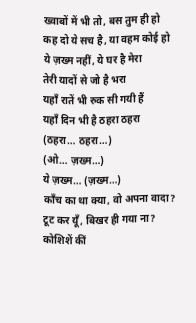ख्वाबों में भी तो, बस तुम ही हो
कह दो ये सच है, या वहम कोई हो
ये ज़ख्म नहीं, ये घर है मेरा
तेरी यादों से जो है भरा
यहाँ रातें भी रुक सी गयी हैं
यहाँ दिन भी है ठहरा ठहरा
(ठहरा… ठहरा…)
(ओ… ज़ख्म…)
ये ज़ख्म… (ज़ख्म…)
काँच का था क्या, वो अपना वादा?
टूट कर यूँ, बिखर ही गया ना?
कोशिशें कीं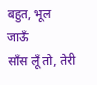बहुत, भूल जाऊँ
साँस लूँ तो, तेरी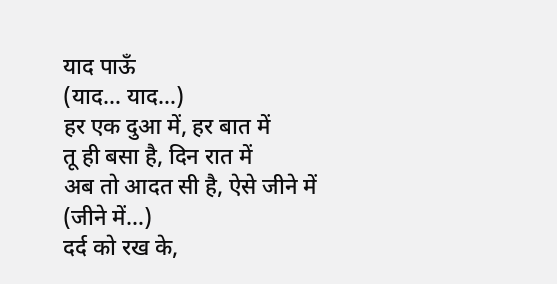याद पाऊँ
(याद… याद…)
हर एक दुआ में, हर बात में
तू ही बसा है, दिन रात में
अब तो आदत सी है, ऐसे जीने में
(जीने में…)
दर्द को रख के,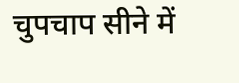चुपचाप सीने में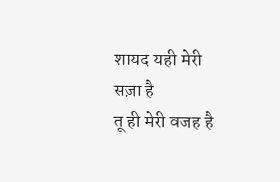शायद यही मेरी सज़ा है
तू ही मेरी वजह है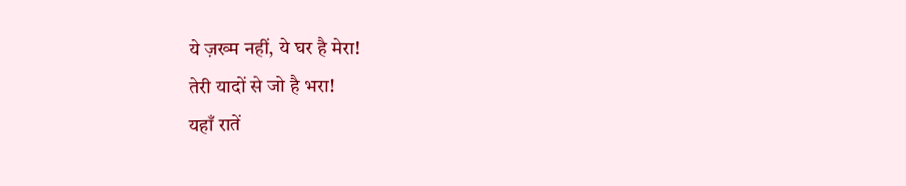ये ज़ख्म नहीं, ये घर है मेरा!
तेरी यादों से जो है भरा!
यहाँ रातें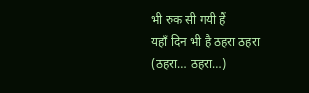भी रुक सी गयी हैं
यहाँ दिन भी है ठहरा ठहरा
(ठहरा… ठहरा…)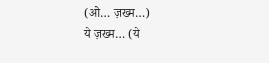(ओ… ज़ख्म…)
ये ज़ख्म… (ये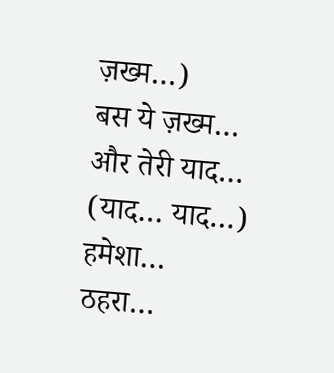ज़ख्म…)
बस ये ज़ख्म…
और तेरी याद…
(याद… याद…)
हमेशा…
ठहरा…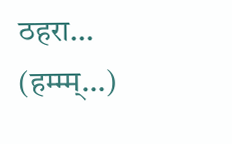ठहरा…
(हम्म्म्…)